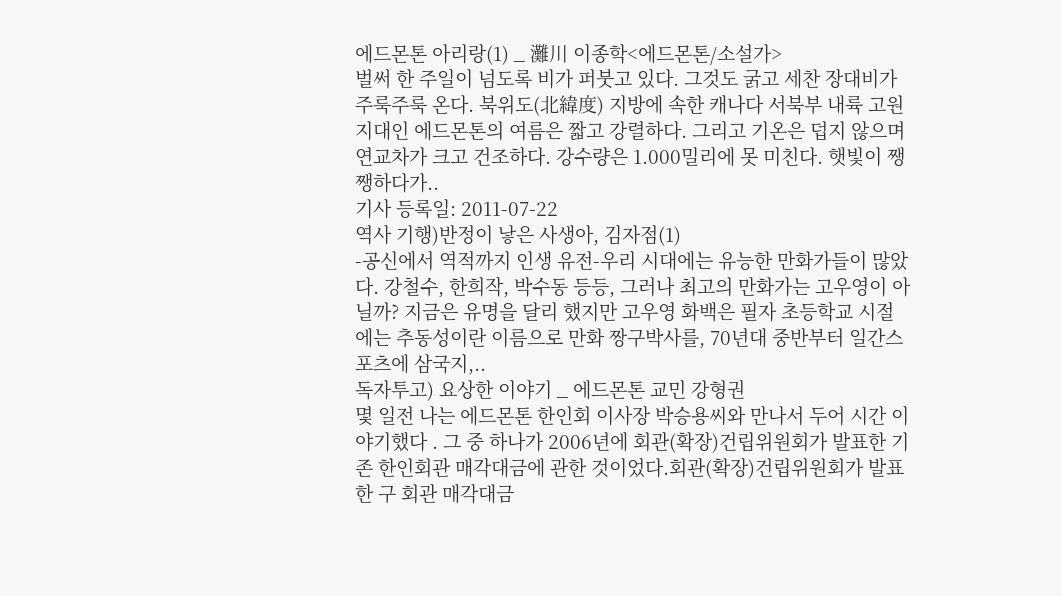에드몬톤 아리랑(1) _ 灘川 이종학<에드몬톤/소설가>
벌써 한 주일이 넘도록 비가 퍼붓고 있다. 그것도 굵고 세찬 장대비가 주룩주룩 온다. 북위도(北緯度) 지방에 속한 캐나다 서북부 내륙 고원지대인 에드몬톤의 여름은 짧고 강렬하다. 그리고 기온은 덥지 않으며 연교차가 크고 건조하다. 강수량은 1.000밀리에 못 미친다. 햇빛이 쨍쨍하다가..
기사 등록일: 2011-07-22
역사 기행)반정이 낳은 사생아, 김자점(1)
-공신에서 역적까지 인생 유전-우리 시대에는 유능한 만화가들이 많았다. 강철수, 한희작, 박수동 등등, 그러나 최고의 만화가는 고우영이 아닐까? 지금은 유명을 달리 했지만 고우영 화백은 필자 초등학교 시절에는 추동성이란 이름으로 만화 짱구박사를, 70년대 중반부터 일간스포츠에 삼국지,..
독자투고) 요상한 이야기 _ 에드몬톤 교민 강형권
몇 일전 나는 에드몬톤 한인회 이사장 박승용씨와 만나서 두어 시간 이야기했다 . 그 중 하나가 2006년에 회관(확장)건립위원회가 발표한 기존 한인회관 매각대금에 관한 것이었다.회관(확장)건립위원회가 발표한 구 회관 매각대금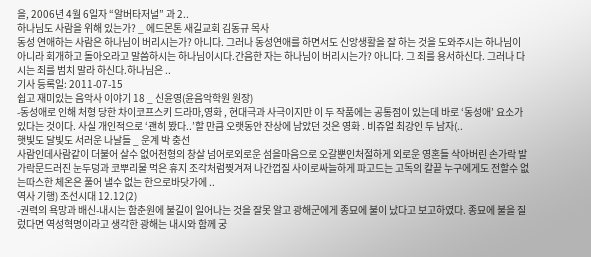을, 2006년 4월 6일자 “알버타저널” 과 2..
하나님도 사람을 위해 있는가? _ 에드몬톤 새길교회 김동규 목사
동성 연애하는 사람은 하나님이 버리시는가? 아니다. 그러나 동성연애를 하면서도 신앙생활을 잘 하는 것을 도와주시는 하나님이 아니라 회개하고 돌아오라고 말씀하시는 하나님이시다.간음한 자는 하나님이 버리시는가? 아니다. 그 죄를 용서하신다. 그러나 다시는 죄를 범치 말라 하신다.하나님은 ..
기사 등록일: 2011-07-15
쉽고 재미있는 음악사 이야기 18 _ 신윤영(윤음악학원 원장)
-동성애로 인해 처형 당한 차이코프스키 드라마,영화 , 현대극과 사극이지만 이 두 작품에는 공통점이 있는데 바로 ‘동성애’ 요소가 있다는 것이다. 사실 개인적으로 ‘괜히 봤다..’할 만큼 오랫동안 잔상에 남았던 것은 영화 . 비쥬얼 최강인 두 남자(..
햇빛도 달빛도 서러운 나날들 _ 운계 박 충선
사람인데사람같이 더불어 살수 없어천형의 창살 넘어로외로운 섬을마음으로 오갈뿐인처절하게 외로운 영혼들 삭아버린 손가락 발가락문드러진 눈두덩과 코뿌리물 먹은 휴지 조각처럼찢겨져 나간껍질 사이로싸늘하게 파고드는 고독의 칼끝 누구에게도 전할수 없는따스한 체온은 풀어 낼수 없는 한으로바닷가에 ..
역사 기행) 조선시대 12.12(2)
-권력의 욕망과 배신-내시는 함춘원에 불길이 일어나는 것을 잘못 알고 광해군에게 종묘에 불이 났다고 보고하였다. 종묘에 불을 질렀다면 역성혁명이라고 생각한 광해는 내시와 함께 궁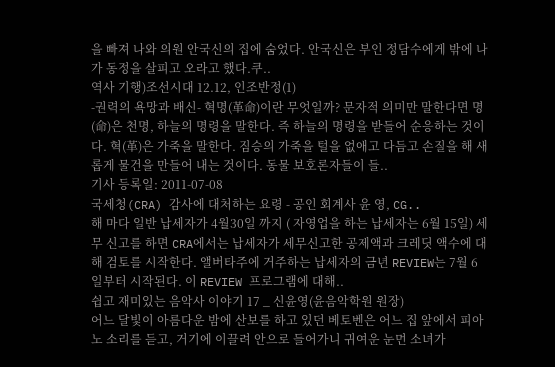을 빠져 나와 의원 안국신의 집에 숨었다. 안국신은 부인 정담수에게 밖에 나가 동정을 살피고 오라고 했다.쿠..
역사 기행)조선시대 12.12, 인조반정(1)
-권력의 욕망과 배신- 혁명(革命)이란 무엇일까? 문자적 의미만 말한다면 명(命)은 천명, 하늘의 명령을 말한다. 즉 하늘의 명령을 받들어 순응하는 것이다. 혁(革)은 가죽을 말한다. 짐승의 가죽을 털을 없애고 다듬고 손질을 해 새롭게 물건을 만들어 내는 것이다. 동물 보호론자들이 들..
기사 등록일: 2011-07-08
국세청(CRA) 감사에 대처하는 요령 - 공인 회계사 윤 영, CG..
해 마다 일반 납세자가 4월30일 까지 ( 자영업을 하는 납세자는 6월 15일) 세무 신고를 하면 CRA에서는 납세자가 세무신고한 공제액과 크레딧 액수에 대해 검토를 시작한다. 앨버타주에 거주하는 납세자의 금년 REVIEW는 7월 6일부터 시작된다. 이 REVIEW 프로그램에 대해..
쉽고 재미있는 음악사 이야기 17 _ 신윤영(윤음악학원 원장)
어느 달빛이 아름다운 밤에 산보를 하고 있던 베토벤은 어느 집 앞에서 피아노 소리를 듣고, 거기에 이끌려 안으로 들어가니 귀여운 눈먼 소녀가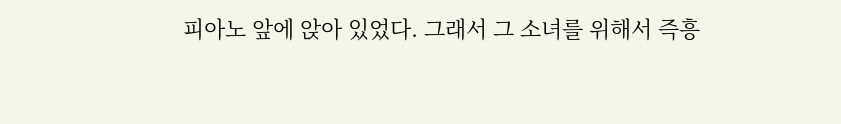피아노 앞에 앉아 있었다. 그래서 그 소녀를 위해서 즉흥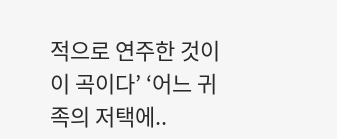적으로 연주한 것이 이 곡이다’ ‘어느 귀족의 저택에..